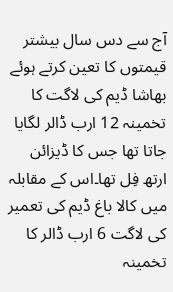آج سے دس سال بیشتر قیمتوں کا تعین کرتے ہوئے بھاشا ڈیم کی لاگت کا تخمینہ 12 ارب ڈالر لگایا جاتا تھا جس کا ڈیزائن ارتھ فِل تھا۔اس کے مقابلہ میں کالا باغ ڈیم کی تعمیر کی لاگت 6 ارب ڈالر کا تخمینہ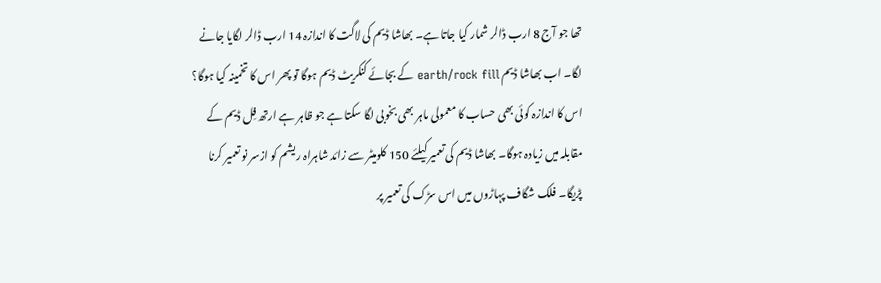تھا جو آج 8 ارب ڈالر شمار کیا جاتا ہے۔ بھاشا ڈیم کی لاگت کا اندازہ 14 ارب ڈالر لگایا جانے لگا۔ اب بھاشا ڈیم earth/rock fill کے بجائے کنکریٹ ڈیم ہوگا تو پھر اس کا تخمینہ کیا ہوگا؟ اس کا اندازہ کوئی بھی حساب کا معمولی ماہر بھی بخوبی لگا سکتا ہے جو ظاہر ہے ارتھ فِل ڈیم کے مقابلہ میں زیادہ ہوگا۔ بھاشا ڈیم کی تعمیر کیلئے 150 کلومیٹر سے زائد شاہراہ ریشم کو ازسر نو تعمیر کرنا پڑیگا۔ فلک شگاف پہاڑوں میں اس سڑک کی تعمیر پر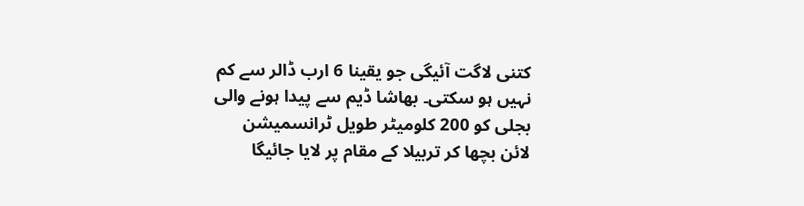کتنی لاگت آئیگی جو یقینا 6 ارب ڈالر سے کم نہیں ہو سکتی۔ بھاشا ڈیم سے پیدا ہونے والی بجلی کو 200 کلومیٹر طویل ٹرانسمیشن لائن بچھا کر تربیلا کے مقام پر لایا جائیگا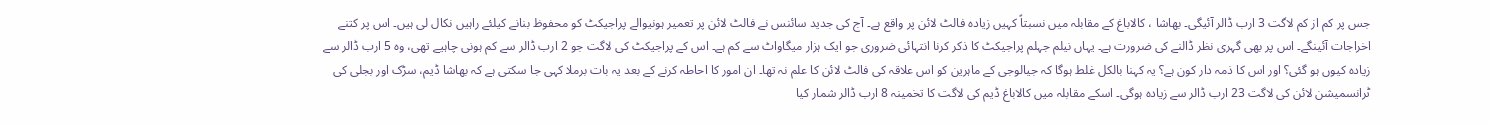جس پر کم از کم لاگت 3 ارب ڈالر آئیگی۔ بھاشا ، کالاباغ کے مقابلہ میں نسبتاً کہیں زیادہ فالٹ لائن پر واقع ہے۔ آج کی جدید سائنس نے فالٹ لائن پر تعمیر ہونیوالے پراجیکٹ کو محفوظ بنانے کیلئے راہیں نکال لی ہیں۔ اس پر کتنے اخراجات آئینگے۔ اس پر بھی گہری نظر ڈالنے کی ضرورت ہے۔ یہاں نیلم جہلم پراجیکٹ کا ذکر کرنا انتہائی ضروری جو ایک ہزار میگاواٹ سے کم ہے۔ اس کے پراجیکٹ کی لاگت جو 2 ارب ڈالر سے کم ہونی چاہیے تھی، وہ 5 ارب ڈالر سے زیادہ کیوں ہو گئی؟ اور اس کا ذمہ دار کون ہے؟ یہ کہنا بالکل غلط ہوگا کہ جیالوجی کے ماہرین کو اس علاقہ کی فالٹ لائن کا علم نہ تھا۔ ان امور کا احاطہ کرنے کے بعد یہ بات برملا کہی جا سکتی ہے کہ بھاشا ڈیم، سڑک اور بجلی کی ٹرانسمیشن لائن کی لاگت 23 ارب ڈالر سے زیادہ ہوگی۔ اسکے مقابلہ میں کالاباغ ڈیم کی لاگت کا تخمینہ 8 ارب ڈالر شمار کیا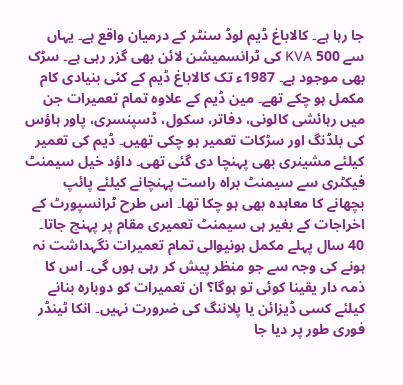جا رہا ہے۔ کالاباغ ڈیم لوڈ سنٹر کے درمیان واقع ہے۔ یہاں سے 500 KVA کی ٹرانسمیشن لائن بھی گزر رہی ہے۔ سڑک بھی موجود ہے۔ 1987ء تک کالاباغ ڈیم کے کئی بنیادی کام مکمل ہو چکے تھے۔ مین ڈیم کے علاوہ تمام تعمیرات جن میں رہائشی کالونی، دفاتر، سکول، ڈسپنسری، پاور ہاؤس کی بلڈنگ اور سڑکات تعمیر ہو چکی تھیں۔ ڈیم کی تعمیر کیلئے مشینری بھی پہنچا دی گئی تھی۔ داؤد خیل سیمنٹ فیکٹری سے سیمنٹ براہ راست پہنچانے کیلئے پائپ بچھانے کا معاہدہ بھی ہو چکا تھا۔ اس طرح ٹرانسپورٹ کے اخراجات کے بغیر ہی سیمنٹ تعمیری مقام پر پہنچ جاتا۔
40 سال پہلے مکمل ہونیوالی تمام تعمیرات نگہداشت نہ ہونے کی وجہ سے جو منظر پیش کر رہی ہوں گی۔ اس کا ذمہ دار یقینا کوئی تو ہوگا؟ ان تعمیرات کو دوبارہ بنانے کیلئے کسی ڈیزائن یا پلاننگ کی ضرورت نہیں۔ انکا ٹینڈر فوری طور پر دیا جا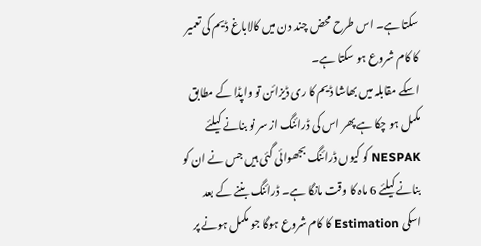سکتا ہے۔ اس طرح محض چند دن میں کالاباغ ڈیم کی تعمیر کا کام شروع ہو سکتا ہے۔
اسکے مقابلہ میں بھاشا ڈیم کا ری ڈیزائن تو واپڈا کے مطابق مکمل ہو چکا ہے پھر اس کی ڈرائنگ از سر نو بنانے کیلئے NESPAK کو کیوں ڈرائنگ بجھوائی گئی ہیں جس نے ان کو بنانے کیلئے 6 ماہ کا وقت مانگا ہے۔ ڈرائنگ بننے کے بعد اسکی Estimation کا کام شروع ہوگا جو مکمل ہونے پر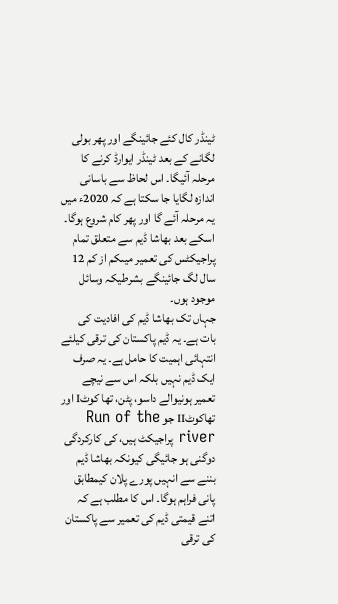ٹینڈر کال کئے جائینگے اور پھر بولی لگانے کے بعد ٹینڈر ایوارڈ کرنے کا مرحلہ آئیگا۔ اس لحاظ سے باسانی اندازہ لگایا جا سکتا ہے کہ 2020ء میں یہ مرحلہ آئے گا اور پھر کام شروع ہوگا۔ اسکے بعد بھاشا ڈیم سے متعلق تمام پراجیکٹس کی تعمیر میںکم از کم 12 سال لگ جائینگے بشرطیکہ وسائل موجود ہوں۔
جہاں تک بھاشا ڈیم کی افادیت کی بات ہے۔ یہ ڈیم پاکستان کی ترقی کیلئے انتہائی اہمیت کا حامل ہے۔ یہ صرف ایک ڈیم نہیں بلکہ اس سے نیچے تعمیر ہونیوالے داسو، پٹن، تھا کوٹI اور تھاکوٹII جو Run of the river پراجیکٹ ہیں، کی کارکردگی دوگنی ہو جائیگی کیونکہ بھاشا ڈیم بننے سے انہیں پورے پلان کیمطابق پانی فراہم ہوگا۔ اس کا مطلب ہے کہ اتنے قیمتی ڈیم کی تعمیر سے پاکستان کی ترقی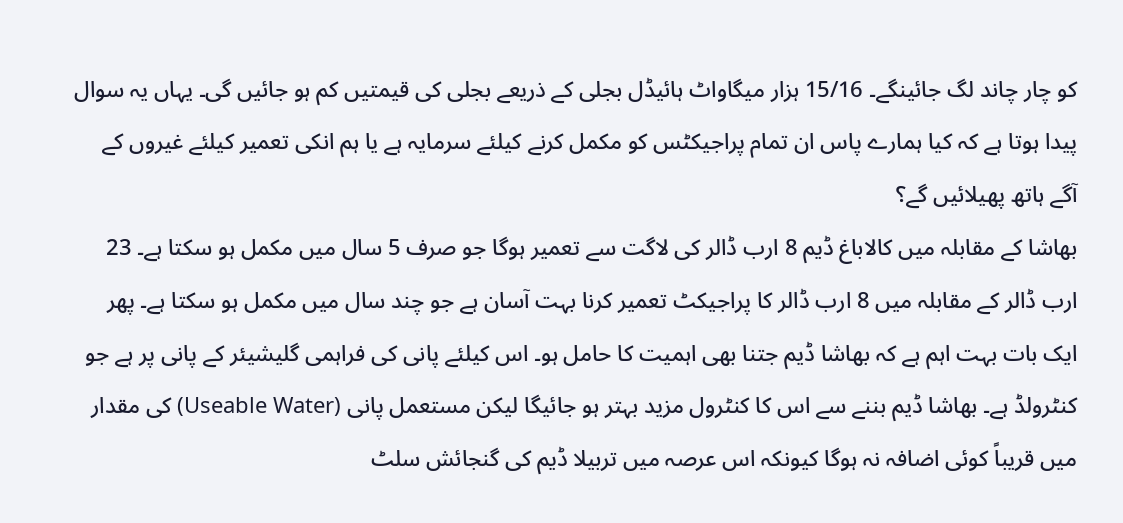کو چار چاند لگ جائینگے۔ 15/16 ہزار میگاواٹ ہائیڈل بجلی کے ذریعے بجلی کی قیمتیں کم ہو جائیں گی۔ یہاں یہ سوال پیدا ہوتا ہے کہ کیا ہمارے پاس ان تمام پراجیکٹس کو مکمل کرنے کیلئے سرمایہ ہے یا ہم انکی تعمیر کیلئے غیروں کے آگے ہاتھ پھیلائیں گے؟
بھاشا کے مقابلہ میں کالاباغ ڈیم 8 ارب ڈالر کی لاگت سے تعمیر ہوگا جو صرف 5 سال میں مکمل ہو سکتا ہے۔ 23 ارب ڈالر کے مقابلہ میں 8 ارب ڈالر کا پراجیکٹ تعمیر کرنا بہت آسان ہے جو چند سال میں مکمل ہو سکتا ہے۔ پھر ایک بات بہت اہم ہے کہ بھاشا ڈیم جتنا بھی اہمیت کا حامل ہو۔ اس کیلئے پانی کی فراہمی گلیشیئر کے پانی پر ہے جو کنٹرولڈ ہے۔ بھاشا ڈیم بننے سے اس کا کنٹرول مزید بہتر ہو جائیگا لیکن مستعمل پانی (Useable Water) کی مقدار میں قریباً کوئی اضافہ نہ ہوگا کیونکہ اس عرصہ میں تربیلا ڈیم کی گنجائش سلٹ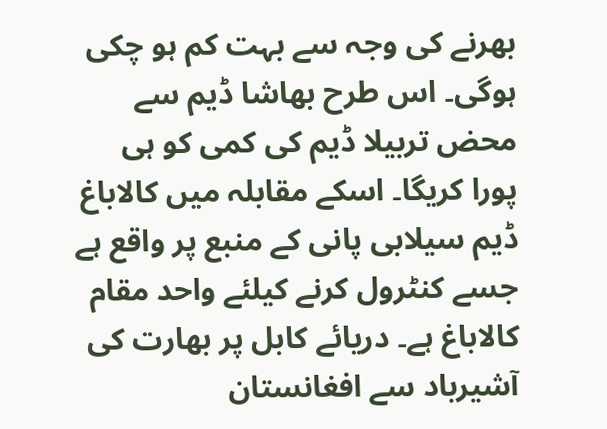بھرنے کی وجہ سے بہت کم ہو چکی ہوگی۔ اس طرح بھاشا ڈیم سے محض تربیلا ڈیم کی کمی کو ہی پورا کریگا۔ اسکے مقابلہ میں کالاباغ ڈیم سیلابی پانی کے منبع پر واقع ہے جسے کنٹرول کرنے کیلئے واحد مقام کالاباغ ہے۔ دریائے کابل پر بھارت کی آشیرباد سے افغانستان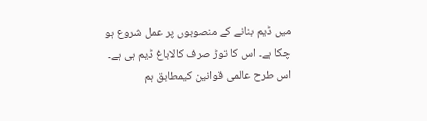میں ڈیم بنانے کے منصوبوں پر عمل شروع ہو چکا ہے۔ اس کا توڑ صرف کالاباغ ڈیم ہی ہے۔ اس طرح عالمی قوانین کیمطابق ہم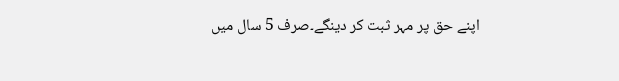اپنے حق پر مہر ثبت کر دینگے۔صرف 5 سال میں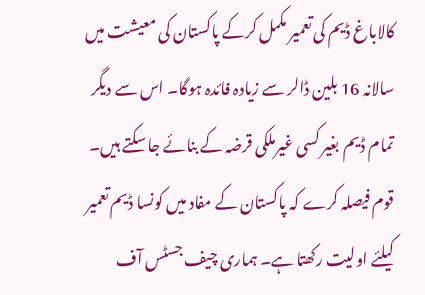کالاباغ ڈیم کی تعمیر مکمل کرکے پاکستان کی معیشت میں سالانہ 16 بلین ڈالر سے زیادہ فائدہ ہوگا۔ اس سے دیگر تمام ڈیم بغیر کسی غیرملکی قرضہ کے بنائے جا سکتے ہیں۔ قوم فیصلہ کرے کہ پاکستان کے مفاد میں کونسا ڈیم تعمیر کیلئے اولیت رکھتا ہے۔ ہماری چیف جسٹس آف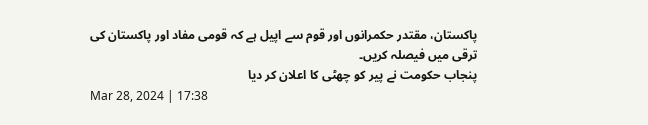پاکستان، مقتدر حکمرانوں اور قوم سے اپیل ہے کہ قومی مفاد اور پاکستان کی ترقی میں فیصلہ کریں۔
پنجاب حکومت نے پیر کو چھٹی کا اعلان کر دیا
Mar 28, 2024 | 17:38